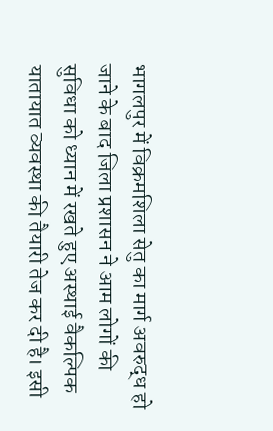भागलपुर में विक्रमशिला सेतु का मार्ग अवरुद्ध हो जाने के बाद जिला प्रशासन ने आम लोगों की सुविधा को ध्यान में रखते हुए अस्थाई वैकल्पिक यातायात व्यवस्था की तैयारी तेज कर दी है। इसी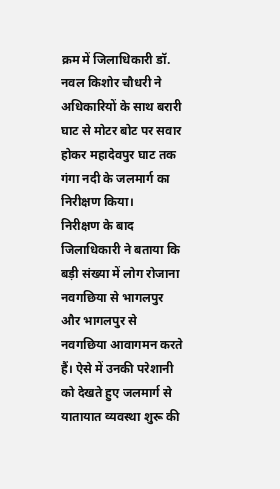क्रम में जिलाधिकारी डॉ. नवल किशोर चौधरी ने अधिकारियों के साथ बरारी घाट से मोटर बोट पर सवार होकर महादेवपुर घाट तक गंगा नदी के जलमार्ग का निरीक्षण किया।
निरीक्षण के बाद जिलाधिकारी ने बताया कि बड़ी संख्या में लोग रोजाना नवगछिया से भागलपुर और भागलपुर से नवगछिया आवागमन करते हैं। ऐसे में उनकी परेशानी को देखते हुए जलमार्ग से यातायात व्यवस्था शुरू की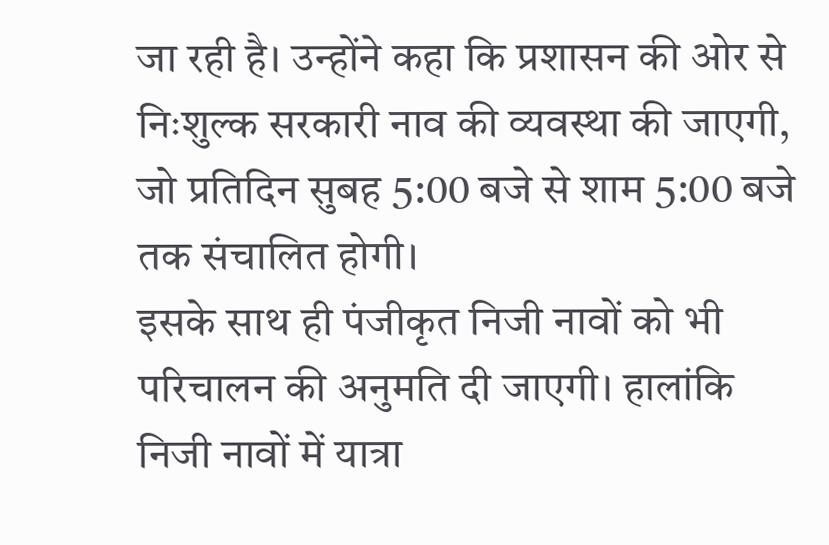जा रही है। उन्होंने कहा कि प्रशासन की ओर से निःशुल्क सरकारी नाव की व्यवस्था की जाएगी, जो प्रतिदिन सुबह 5:00 बजे से शाम 5:00 बजे तक संचालित होगी।
इसके साथ ही पंजीकृत निजी नावों को भी परिचालन की अनुमति दी जाएगी। हालांकि निजी नावों में यात्रा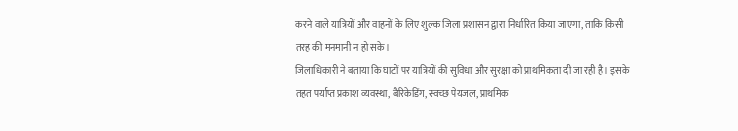करने वाले यात्रियों और वाहनों के लिए शुल्क जिला प्रशासन द्वारा निर्धारित किया जाएगा, ताकि किसी तरह की मनमानी न हो सके।
जिलाधिकारी ने बताया कि घाटों पर यात्रियों की सुविधा और सुरक्षा को प्राथमिकता दी जा रही है। इसके तहत पर्याप्त प्रकाश व्यवस्था, बैरिकेडिंग, स्वच्छ पेयजल, प्राथमिक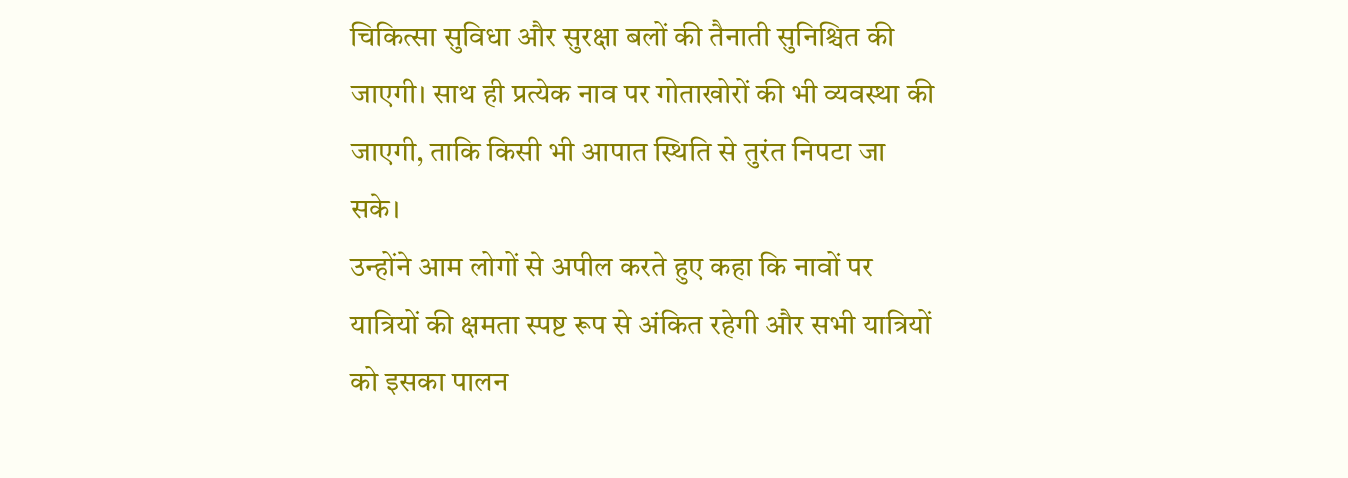चिकित्सा सुविधा और सुरक्षा बलों की तैनाती सुनिश्चित की जाएगी। साथ ही प्रत्येक नाव पर गोताखोरों की भी व्यवस्था की जाएगी, ताकि किसी भी आपात स्थिति से तुरंत निपटा जा सके।
उन्होंने आम लोगों से अपील करते हुए कहा कि नावों पर यात्रियों की क्षमता स्पष्ट रूप से अंकित रहेगी और सभी यात्रियों को इसका पालन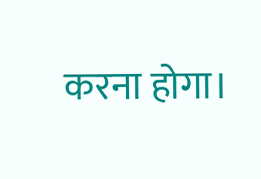करना होगा।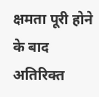क्षमता पूरी होने के बाद अतिरिक्त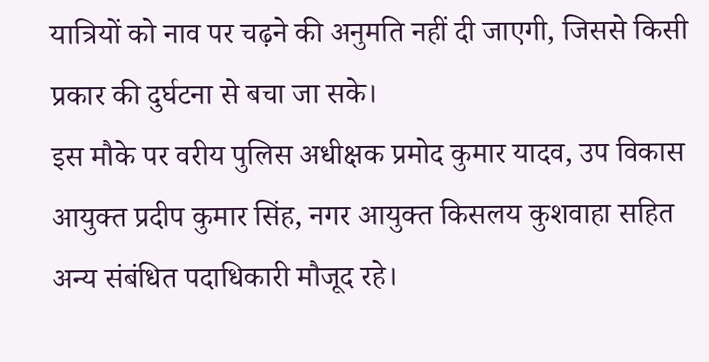यात्रियों को नाव पर चढ़ने की अनुमति नहीं दी जाएगी, जिससे किसी प्रकार की दुर्घटना से बचा जा सके।
इस मौके पर वरीय पुलिस अधीक्षक प्रमोद कुमार यादव, उप विकास आयुक्त प्रदीप कुमार सिंह, नगर आयुक्त किसलय कुशवाहा सहित अन्य संबंधित पदाधिकारी मौजूद रहे।